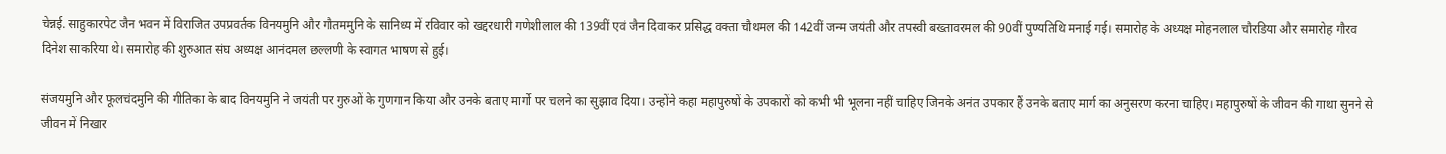चेन्नई. साहुकारपेट जैन भवन में विराजित उपप्रवर्तक विनयमुनि और गौतममुनि के सानिध्य में रविवार को खद्दरधारी गणेशीलाल की 139वीं एवं जैन दिवाकर प्रसिद्ध वक्ता चौथमल की 142वीं जन्म जयंती और तपस्वी बख्तावरमल की 90वीं पुण्यतिथि मनाई गई। समारोह के अध्यक्ष मोहनलाल चौरडिया और समारोह गौरव दिनेश साकरिया थे। समारोह की शुरुआत संघ अध्यक्ष आनंदमल छल्लणी के स्वागत भाषण से हुई।

संजयमुनि और फूलचंदमुनि की गीतिका के बाद विनयमुनि ने जयंती पर गुरुओं के गुणगान किया और उनके बताए मार्गो पर चलने का सुझाव दिया। उन्होंने कहा महापुरुषों के उपकारों को कभी भी भूलना नहीं चाहिए जिनके अनंत उपकार हैं उनके बताए मार्ग का अनुसरण करना चाहिए। महापुरुषों के जीवन की गाथा सुनने से जीवन में निखार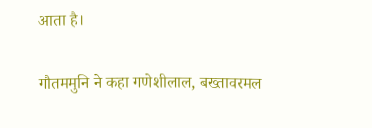आता है।

गौतममुनि ने कहा गणेशीलाल, बख्तावरमल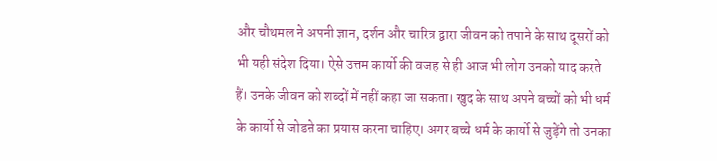और चौथमल ने अपनी ज्ञान, दर्शन और चारित्र द्वारा जीवन को तपाने के साथ दूसरों को भी यही संदेश दिया। ऐसे उत्तम कार्यो की वजह से ही आज भी लोग उनको याद करते हैं। उनके जीवन को शब्दों में नहीं कहा जा सकता। खुद के साथ अपने बच्चों को भी धर्म के कार्यो से जोडऩे का प्रयास करना चाहिए। अगर बच्चे धर्म के कार्यो से जुड़ेंगे तो उनका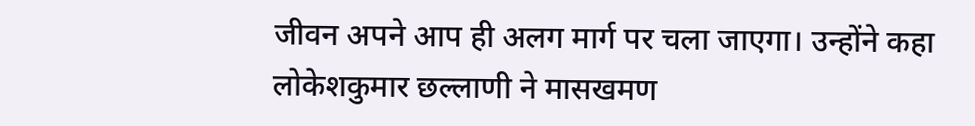जीवन अपने आप ही अलग मार्ग पर चला जाएगा। उन्होंने कहा लोकेशकुमार छल्लाणी ने मासखमण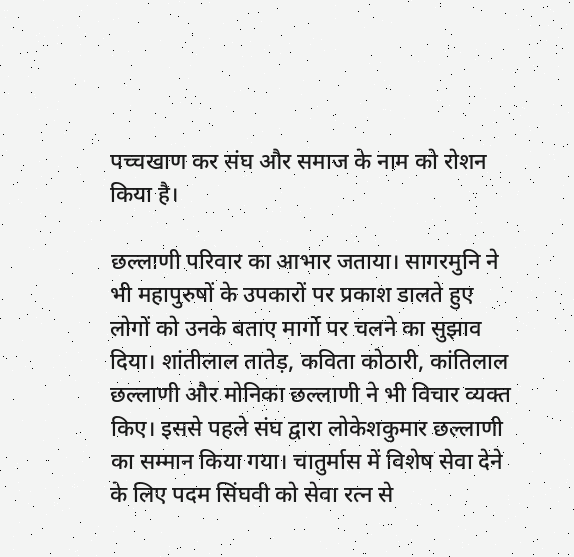पच्चखाण कर संघ और समाज के नाम को रोशन किया है।

छल्लाणी परिवार का आभार जताया। सागरमुनि ने भी महापुरुषों के उपकारों पर प्रकाश डालते हुए लोगों को उनके बताए मार्गो पर चलने का सुझाव दिया। शांतीलाल तातेड़, कविता कोठारी, कांतिलाल छल्लाणी और मोनिका छल्लाणी ने भी विचार व्यक्त किए। इससे पहले संघ द्वारा लोकेशकुमार छल्लाणी का सम्मान किया गया। चातुर्मास में विशेष सेवा देने के लिए पदम सिंघवी को सेवा रत्न से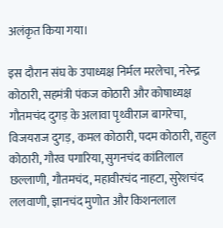अलंकृत किया गया।

इस दौरान संघ के उपाध्यक्ष निर्मल मरलेचा, नरेन्द्र कोठारी, सहमंत्री पंकज कोठारी और कोषाध्यक्ष गौतमचंद दुगड़ के अलावा पृथ्वीराज बागरेचा, विजयराज दुगड़, कमल कोठारी, पदम कोठारी, राहुल कोठारी, गौरव पगारिया, सुगनचंद कांतिलाल छल्लाणी, गौतमचंद, महावीरचंद नाहटा, सुरेशचंद ललवाणी, ज्ञानचंद मुणोत और किशनलाल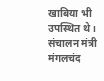खाबिया भी उपस्थित थे। संचालन मंत्री मंगलचंद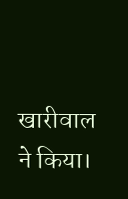खारीवाल ने किया।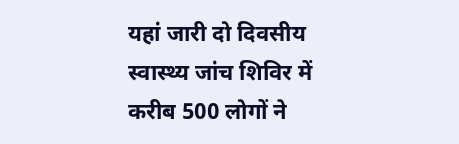यहां जारी दो दिवसीय स्वास्थ्य जांच शिविर में करीब 500 लोगों ने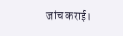जांच कराई।